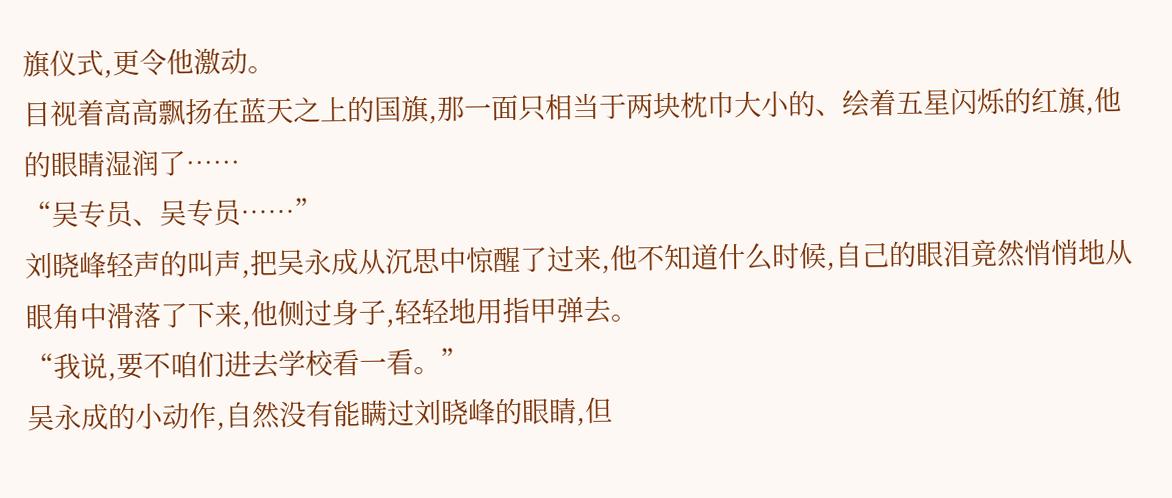旗仪式,更令他激动。
目视着高高飘扬在蓝天之上的国旗,那一面只相当于两块枕巾大小的、绘着五星闪烁的红旗,他的眼睛湿润了……
“吴专员、吴专员……”
刘晓峰轻声的叫声,把吴永成从沉思中惊醒了过来,他不知道什么时候,自己的眼泪竟然悄悄地从眼角中滑落了下来,他侧过身子,轻轻地用指甲弹去。
“我说,要不咱们进去学校看一看。”
吴永成的小动作,自然没有能瞒过刘晓峰的眼睛,但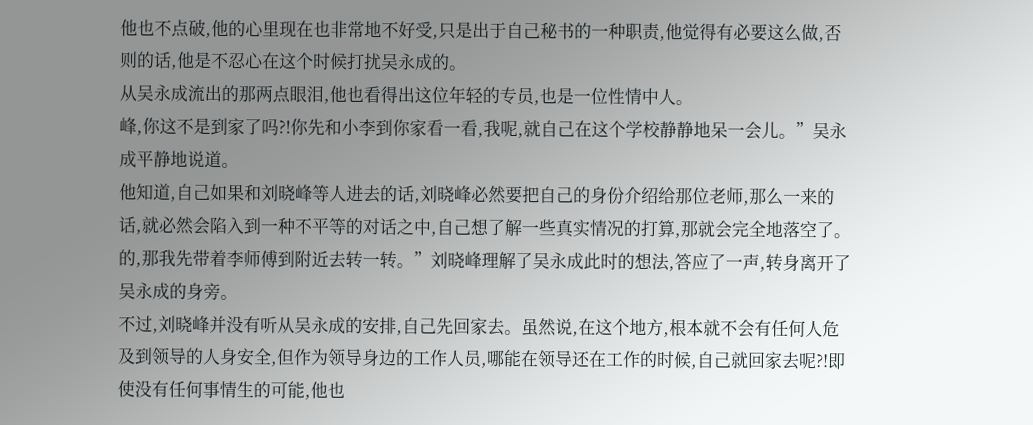他也不点破,他的心里现在也非常地不好受,只是出于自己秘书的一种职责,他觉得有必要这么做,否则的话,他是不忍心在这个时候打扰吴永成的。
从吴永成流出的那两点眼泪,他也看得出这位年轻的专员,也是一位性情中人。
峰,你这不是到家了吗?!你先和小李到你家看一看,我呢,就自己在这个学校静静地呆一会儿。”吴永成平静地说道。
他知道,自己如果和刘晓峰等人进去的话,刘晓峰必然要把自己的身份介绍给那位老师,那么一来的话,就必然会陷入到一种不平等的对话之中,自己想了解一些真实情况的打算,那就会完全地落空了。
的,那我先带着李师傅到附近去转一转。”刘晓峰理解了吴永成此时的想法,答应了一声,转身离开了吴永成的身旁。
不过,刘晓峰并没有听从吴永成的安排,自己先回家去。虽然说,在这个地方,根本就不会有任何人危及到领导的人身安全,但作为领导身边的工作人员,哪能在领导还在工作的时候,自己就回家去呢?!即使没有任何事情生的可能,他也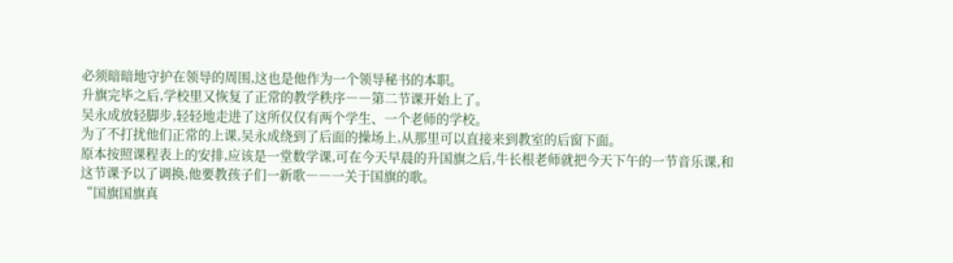必须暗暗地守护在领导的周围,这也是他作为一个领导秘书的本职。
升旗完毕之后,学校里又恢复了正常的教学秩序――第二节课开始上了。
吴永成放轻脚步,轻轻地走进了这所仅仅有两个学生、一个老师的学校。
为了不打扰他们正常的上课,吴永成绕到了后面的操场上,从那里可以直接来到教室的后窗下面。
原本按照课程表上的安排,应该是一堂数学课,可在今天早晨的升国旗之后,牛长根老师就把今天下午的一节音乐课,和这节课予以了调换,他要教孩子们一新歌――一关于国旗的歌。
“国旗国旗真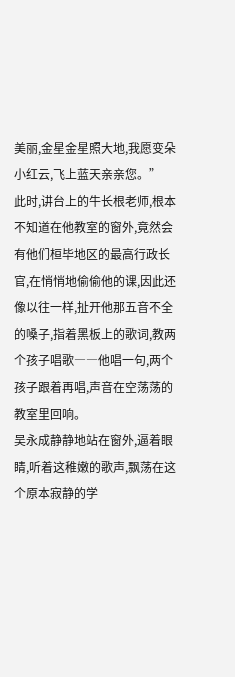美丽,金星金星照大地,我愿变朵小红云,飞上蓝天亲亲您。”
此时,讲台上的牛长根老师,根本不知道在他教室的窗外,竟然会有他们桓毕地区的最高行政长官,在悄悄地偷偷他的课,因此还像以往一样,扯开他那五音不全的嗓子,指着黑板上的歌词,教两个孩子唱歌――他唱一句,两个孩子跟着再唱,声音在空荡荡的教室里回响。
吴永成静静地站在窗外,逼着眼睛,听着这稚嫩的歌声,飘荡在这个原本寂静的学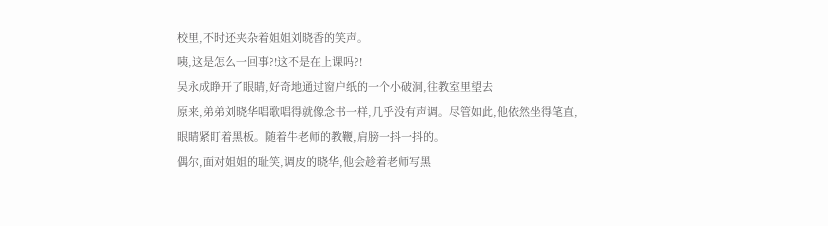校里,不时还夹杂着姐姐刘晓香的笑声。
咦,这是怎么一回事?!这不是在上课吗?!
吴永成睁开了眼睛,好奇地通过窗户纸的一个小破洞,往教室里望去
原来,弟弟刘晓华唱歌唱得就像念书一样,几乎没有声调。尽管如此,他依然坐得笔直,眼睛紧盯着黑板。随着牛老师的教鞭,肩膀一抖一抖的。
偶尔,面对姐姐的耻笑,调皮的晓华,他会趁着老师写黑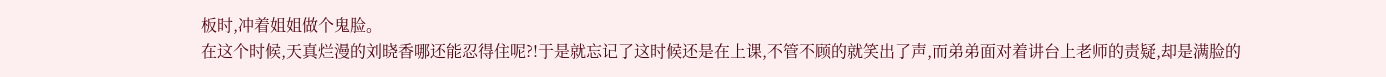板时,冲着姐姐做个鬼脸。
在这个时候,天真烂漫的刘晓香哪还能忍得住呢?!于是就忘记了这时候还是在上课,不管不顾的就笑出了声,而弟弟面对着讲台上老师的责疑,却是满脸的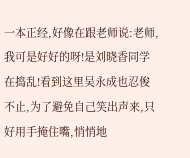一本正经,好像在跟老师说:老师,我可是好好的呀!是刘晓香同学在捣乱!看到这里吴永成也忍俊不止,为了避免自己笑出声来,只好用手掩住嘴,悄悄地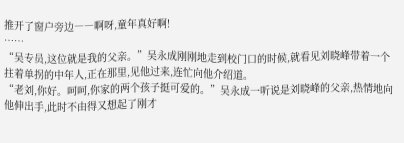推开了窗户旁边――啊呀,童年真好啊!
……
“吴专员,这位就是我的父亲。”吴永成刚刚地走到校门口的时候,就看见刘晓峰带着一个拄着单拐的中年人,正在那里,见他过来,连忙向他介绍道。
“老刘,你好。呵呵,你家的两个孩子挺可爱的。”吴永成一听说是刘晓峰的父亲,热情地向他伸出手,此时不由得又想起了刚才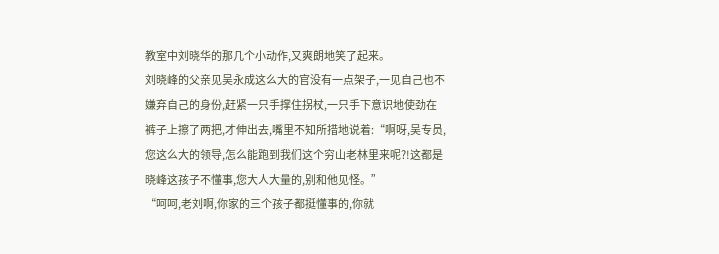教室中刘晓华的那几个小动作,又爽朗地笑了起来。
刘晓峰的父亲见吴永成这么大的官没有一点架子,一见自己也不嫌弃自己的身份,赶紧一只手撑住拐杖,一只手下意识地使劲在裤子上擦了两把,才伸出去,嘴里不知所措地说着:“啊呀,吴专员,您这么大的领导,怎么能跑到我们这个穷山老林里来呢?!这都是晓峰这孩子不懂事,您大人大量的,别和他见怪。”
“呵呵,老刘啊,你家的三个孩子都挺懂事的,你就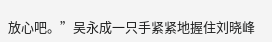放心吧。”吴永成一只手紧紧地握住刘晓峰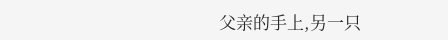父亲的手上,另一只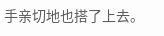手亲切地也搭了上去。